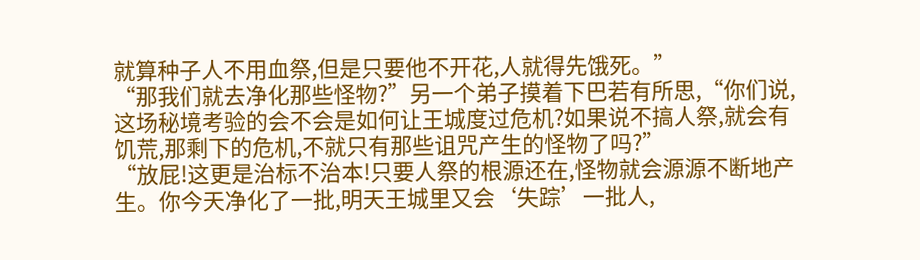就算种子人不用血祭,但是只要他不开花,人就得先饿死。”
“那我们就去净化那些怪物?”另一个弟子摸着下巴若有所思,“你们说,这场秘境考验的会不会是如何让王城度过危机?如果说不搞人祭,就会有饥荒,那剩下的危机,不就只有那些诅咒产生的怪物了吗?”
“放屁!这更是治标不治本!只要人祭的根源还在,怪物就会源源不断地产生。你今天净化了一批,明天王城里又会‘失踪’一批人,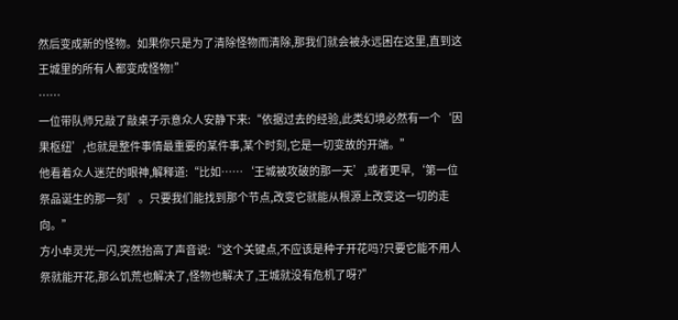然后变成新的怪物。如果你只是为了清除怪物而清除,那我们就会被永远困在这里,直到这王城里的所有人都变成怪物!”
……
一位带队师兄敲了敲桌子示意众人安静下来:“依据过去的经验,此类幻境必然有一个‘因果枢纽’,也就是整件事情最重要的某件事,某个时刻,它是一切变故的开端。”
他看着众人迷茫的眼神,解释道:“比如……‘王城被攻破的那一天’,或者更早,‘第一位祭品诞生的那一刻’。只要我们能找到那个节点,改变它就能从根源上改变这一切的走向。”
方小卓灵光一闪,突然抬高了声音说:“这个关键点,不应该是种子开花吗?只要它能不用人祭就能开花,那么饥荒也解决了,怪物也解决了,王城就没有危机了呀?”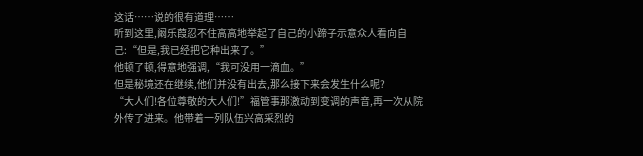这话……说的很有道理……
听到这里,阚乐葭忍不住高高地举起了自己的小蹄子示意众人看向自己:“但是,我已经把它种出来了。”
他顿了顿,得意地强调,“我可没用一滴血。”
但是秘境还在继续,他们并没有出去,那么接下来会发生什么呢?
“大人们!各位尊敬的大人们!”福管事那激动到变调的声音,再一次从院外传了进来。他带着一列队伍兴高采烈的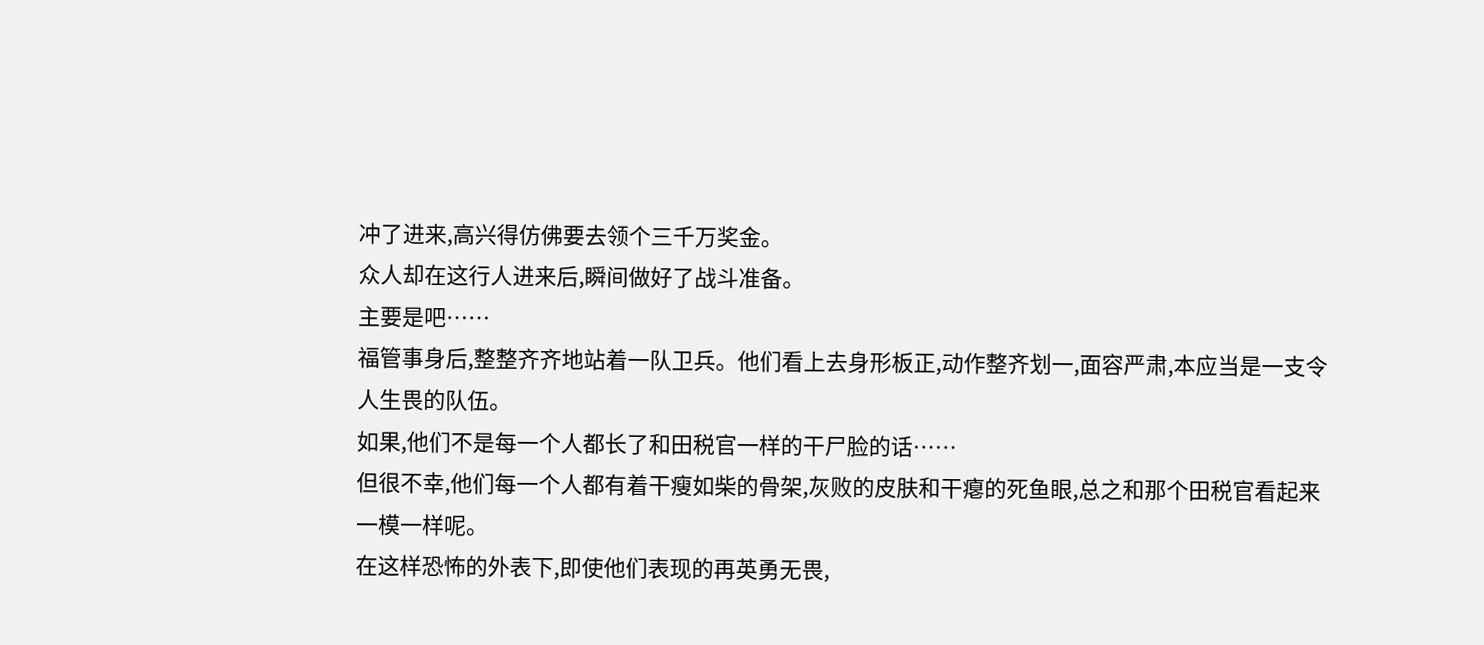冲了进来,高兴得仿佛要去领个三千万奖金。
众人却在这行人进来后,瞬间做好了战斗准备。
主要是吧……
福管事身后,整整齐齐地站着一队卫兵。他们看上去身形板正,动作整齐划一,面容严肃,本应当是一支令人生畏的队伍。
如果,他们不是每一个人都长了和田税官一样的干尸脸的话……
但很不幸,他们每一个人都有着干瘦如柴的骨架,灰败的皮肤和干瘪的死鱼眼,总之和那个田税官看起来一模一样呢。
在这样恐怖的外表下,即使他们表现的再英勇无畏,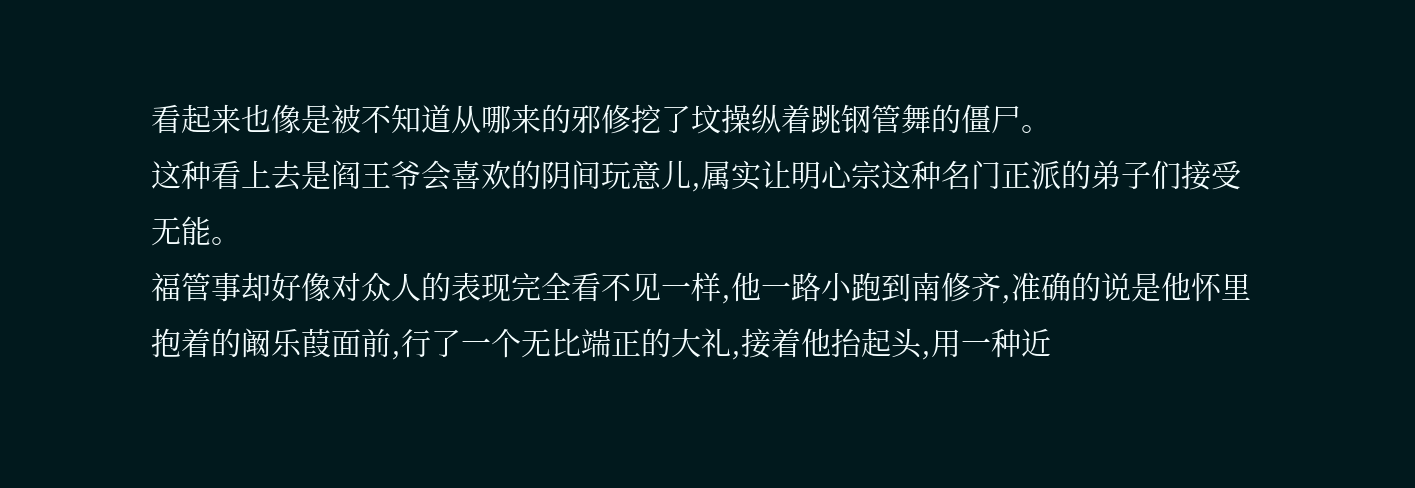看起来也像是被不知道从哪来的邪修挖了坟操纵着跳钢管舞的僵尸。
这种看上去是阎王爷会喜欢的阴间玩意儿,属实让明心宗这种名门正派的弟子们接受无能。
福管事却好像对众人的表现完全看不见一样,他一路小跑到南修齐,准确的说是他怀里抱着的阚乐葭面前,行了一个无比端正的大礼,接着他抬起头,用一种近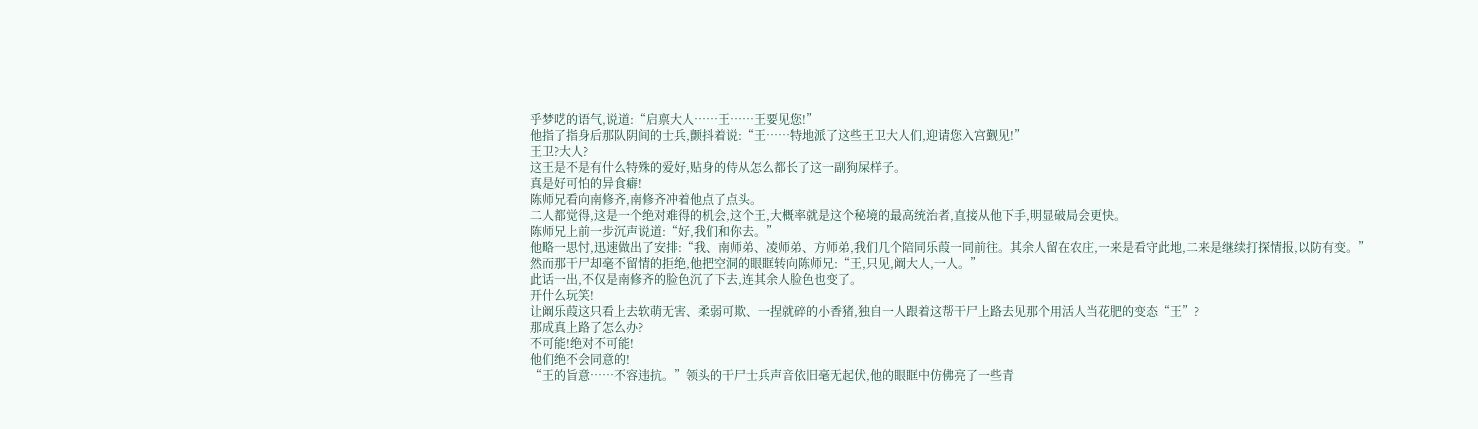乎梦呓的语气,说道:“启禀大人……王……王要见您!”
他指了指身后那队阴间的士兵,颤抖着说:“王……特地派了这些王卫大人们,迎请您入宫觐见!”
王卫?大人?
这王是不是有什么特殊的爱好,贴身的侍从怎么都长了这一副狗屎样子。
真是好可怕的异食癖!
陈师兄看向南修齐,南修齐冲着他点了点头。
二人都觉得,这是一个绝对难得的机会,这个王,大概率就是这个秘境的最高统治者,直接从他下手,明显破局会更快。
陈师兄上前一步沉声说道:“好,我们和你去。”
他略一思忖,迅速做出了安排:“我、南师弟、凌师弟、方师弟,我们几个陪同乐葭一同前往。其余人留在农庄,一来是看守此地,二来是继续打探情报,以防有变。”
然而那干尸却毫不留情的拒绝,他把空洞的眼眶转向陈师兄:“王,只见,阚大人,一人。”
此话一出,不仅是南修齐的脸色沉了下去,连其余人脸色也变了。
开什么玩笑!
让阚乐葭这只看上去软萌无害、柔弱可欺、一捏就碎的小香猪,独自一人跟着这帮干尸上路去见那个用活人当花肥的变态“王”?
那成真上路了怎么办?
不可能!绝对不可能!
他们绝不会同意的!
“王的旨意……不容违抗。”领头的干尸士兵声音依旧毫无起伏,他的眼眶中仿佛亮了一些青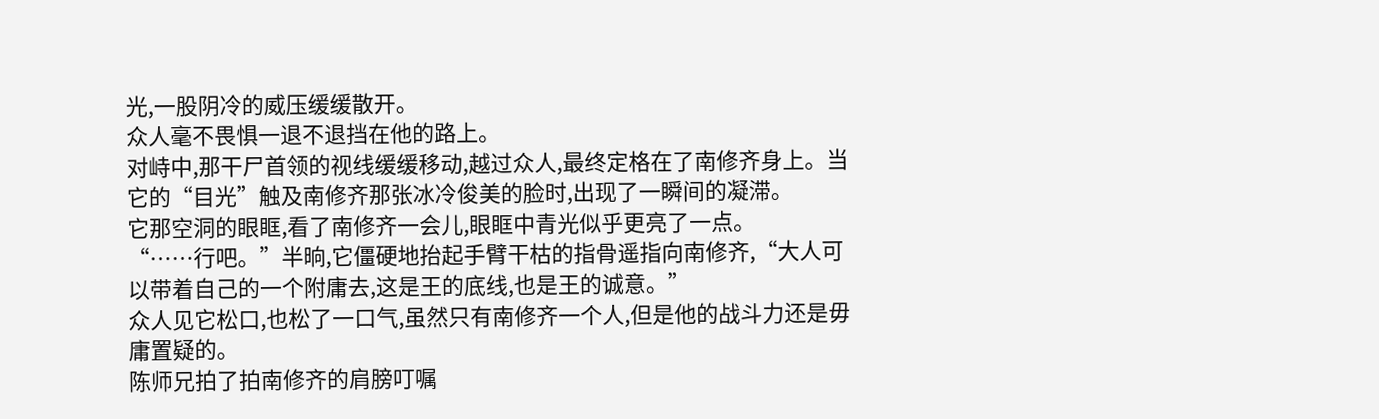光,一股阴冷的威压缓缓散开。
众人毫不畏惧一退不退挡在他的路上。
对峙中,那干尸首领的视线缓缓移动,越过众人,最终定格在了南修齐身上。当它的“目光”触及南修齐那张冰冷俊美的脸时,出现了一瞬间的凝滞。
它那空洞的眼眶,看了南修齐一会儿,眼眶中青光似乎更亮了一点。
“……行吧。”半晌,它僵硬地抬起手臂干枯的指骨遥指向南修齐,“大人可以带着自己的一个附庸去,这是王的底线,也是王的诚意。”
众人见它松口,也松了一口气,虽然只有南修齐一个人,但是他的战斗力还是毋庸置疑的。
陈师兄拍了拍南修齐的肩膀叮嘱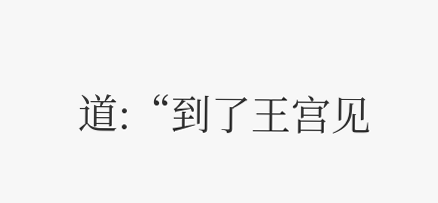道:“到了王宫见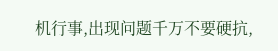机行事,出现问题千万不要硬抗,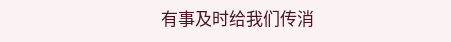有事及时给我们传消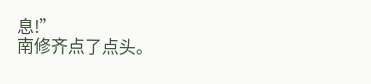息!”
南修齐点了点头。